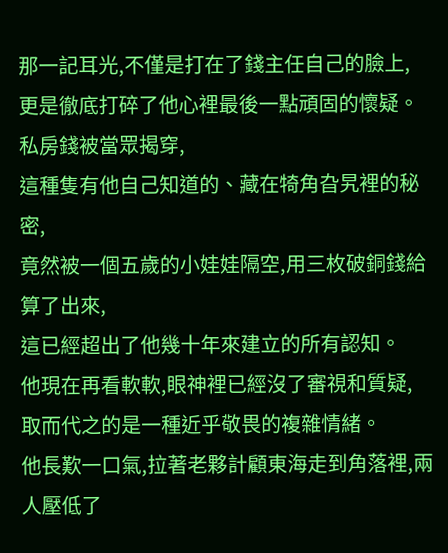那一記耳光,不僅是打在了錢主任自己的臉上,
更是徹底打碎了他心裡最後一點頑固的懷疑。
私房錢被當眾揭穿,
這種隻有他自己知道的、藏在犄角旮旯裡的秘密,
竟然被一個五歲的小娃娃隔空,用三枚破銅錢給算了出來,
這已經超出了他幾十年來建立的所有認知。
他現在再看軟軟,眼神裡已經沒了審視和質疑,
取而代之的是一種近乎敬畏的複雜情緒。
他長歎一口氣,拉著老夥計顧東海走到角落裡,兩人壓低了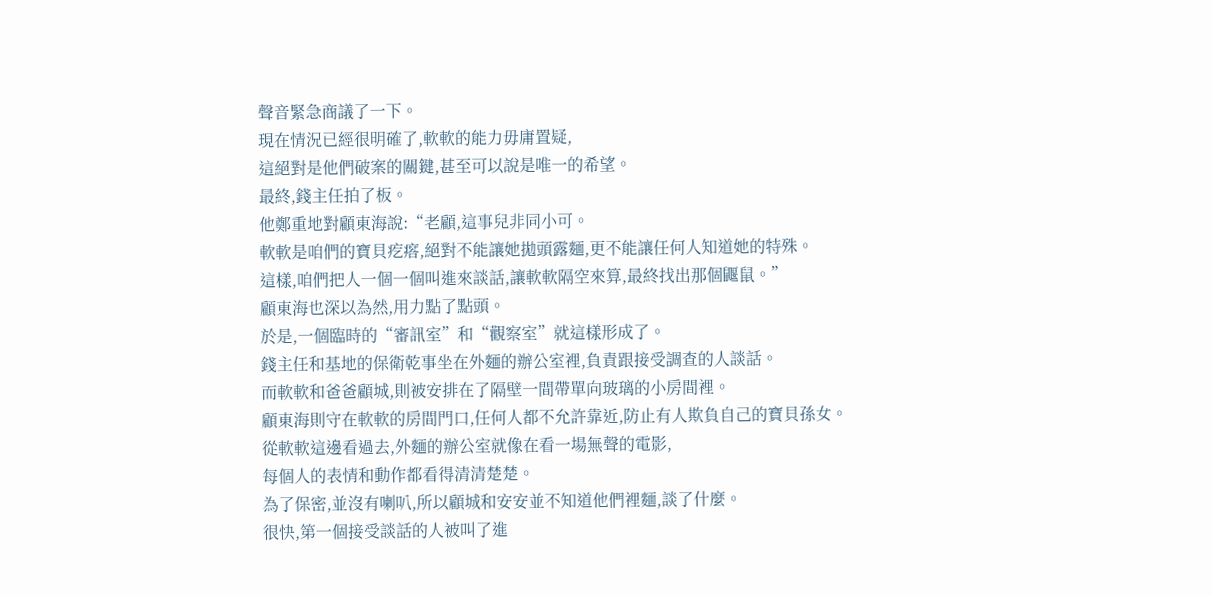聲音緊急商議了一下。
現在情況已經很明確了,軟軟的能力毋庸置疑,
這絕對是他們破案的關鍵,甚至可以說是唯一的希望。
最終,錢主任拍了板。
他鄭重地對顧東海說:“老顧,這事兒非同小可。
軟軟是咱們的寶貝疙瘩,絕對不能讓她拋頭露麵,更不能讓任何人知道她的特殊。
這樣,咱們把人一個一個叫進來談話,讓軟軟隔空來算,最終找出那個鼴鼠。”
顧東海也深以為然,用力點了點頭。
於是,一個臨時的“審訊室”和“觀察室”就這樣形成了。
錢主任和基地的保衛乾事坐在外麵的辦公室裡,負責跟接受調查的人談話。
而軟軟和爸爸顧城,則被安排在了隔壁一間帶單向玻璃的小房間裡。
顧東海則守在軟軟的房間門口,任何人都不允許靠近,防止有人欺負自己的寶貝孫女。
從軟軟這邊看過去,外麵的辦公室就像在看一場無聲的電影,
每個人的表情和動作都看得清清楚楚。
為了保密,並沒有喇叭,所以顧城和安安並不知道他們裡麵,談了什麼。
很快,第一個接受談話的人被叫了進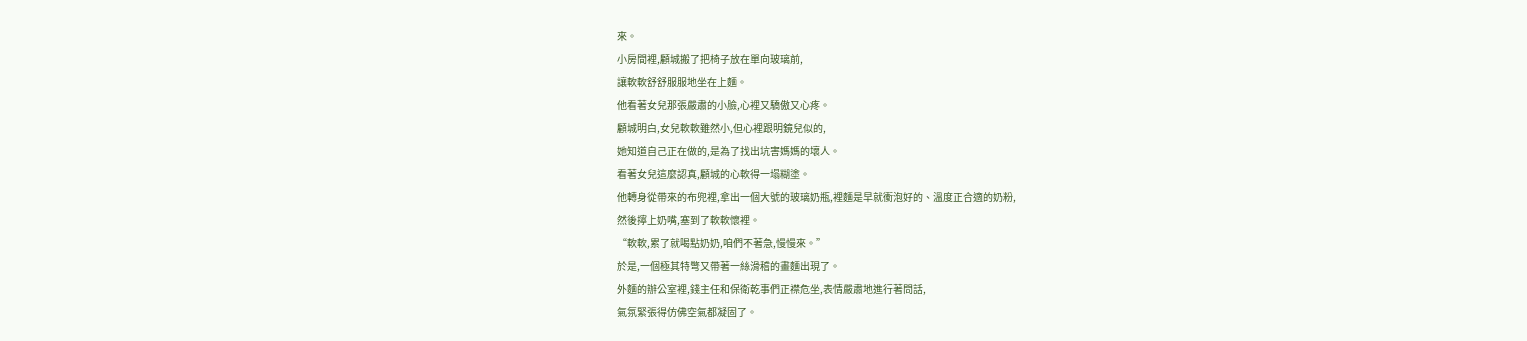來。
小房間裡,顧城搬了把椅子放在單向玻璃前,
讓軟軟舒舒服服地坐在上麵。
他看著女兒那張嚴肅的小臉,心裡又驕傲又心疼。
顧城明白,女兒軟軟雖然小,但心裡跟明鏡兒似的,
她知道自己正在做的,是為了找出坑害媽媽的壞人。
看著女兒這麼認真,顧城的心軟得一塌糊塗。
他轉身從帶來的布兜裡,拿出一個大號的玻璃奶瓶,裡麵是早就衝泡好的、溫度正合適的奶粉,
然後擰上奶嘴,塞到了軟軟懷裡。
“軟軟,累了就喝點奶奶,咱們不著急,慢慢來。”
於是,一個極其特彆又帶著一絲滑稽的畫麵出現了。
外麵的辦公室裡,錢主任和保衛乾事們正襟危坐,表情嚴肅地進行著問話,
氣氛緊張得仿佛空氣都凝固了。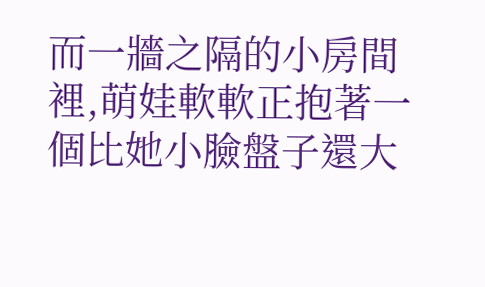而一牆之隔的小房間裡,萌娃軟軟正抱著一個比她小臉盤子還大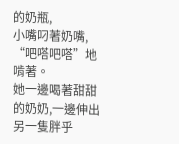的奶瓶,
小嘴叼著奶嘴,
“吧嗒吧嗒”地啃著。
她一邊喝著甜甜的奶奶,一邊伸出另一隻胖乎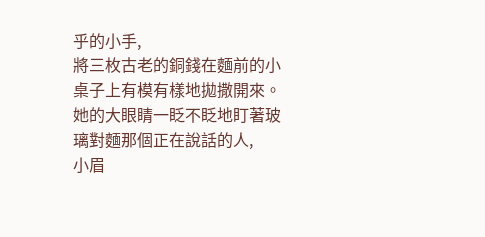乎的小手,
將三枚古老的銅錢在麵前的小桌子上有模有樣地拋撒開來。
她的大眼睛一眨不眨地盯著玻璃對麵那個正在說話的人,
小眉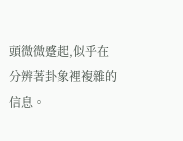頭微微蹙起,似乎在分辨著卦象裡複雜的信息。